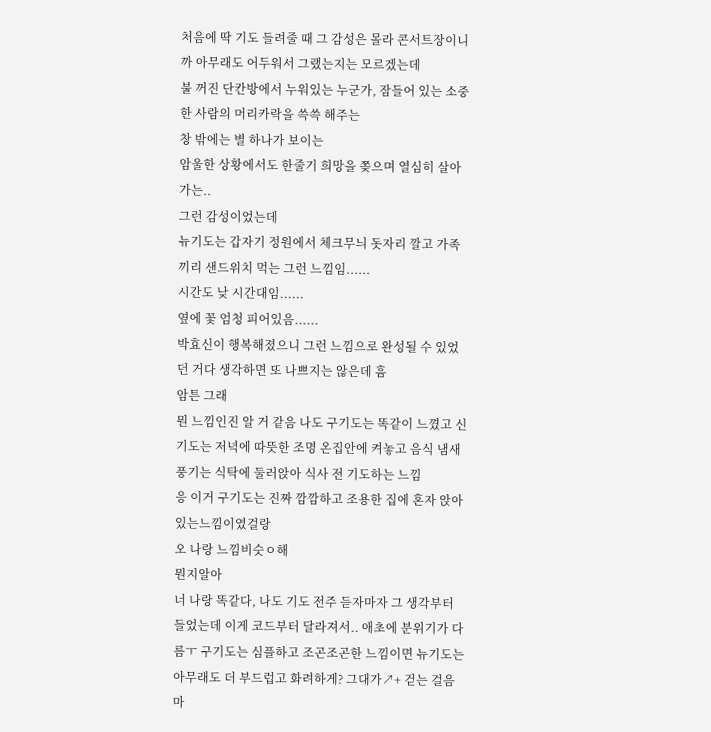처음에 딱 기도 들려줄 때 그 감성은 몰라 콘서트장이니까 아무래도 어두워서 그랬는지는 모르겠는데
불 꺼진 단칸방에서 누워있는 누군가, 잠들어 있는 소중한 사람의 머리카락을 쓱쓱 해주는
창 밖에는 별 하나가 보이는
암울한 상황에서도 한줄기 희망을 쫒으며 열심히 살아가는..
그런 감성이었는데
뉴기도는 갑자기 정원에서 체크무늬 돗자리 깔고 가족끼리 샌드위치 먹는 그런 느낌임......
시간도 낮 시간대임......
옆에 꽃 엄청 피어있음......
박효신이 행복해졌으니 그런 느낌으로 완성될 수 있었던 거다 생각하면 또 나쁘지는 않은데 흠
암튼 그래
뭔 느낌인진 알 거 같음 나도 구기도는 똑같이 느꼈고 신기도는 저녁에 따뜻한 조명 온집안에 켜놓고 음식 냄새 풍기는 식탁에 둘러앉아 식사 전 기도하는 느낌
응 이거 구기도는 진짜 깜깜하고 조용한 집에 혼자 앉아있는느낌이였걸랑
오 나랑 느낌비슷ㅇ해
뭔지알아
너 나랑 똑같다, 나도 기도 전주 듣자마자 그 생각부터 들었는데 이게 코드부터 달라져서.. 애초에 분위기가 다름ㅜ 구기도는 심플하고 조곤조곤한 느낌이면 뉴기도는 아무래도 더 부드럽고 화려하게? 그대가↗+ 걷는 걸음 마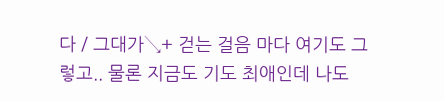다 / 그대가↘+ 걷는 걸음 마다 여기도 그렇고.. 물론 지금도 기도 최애인데 나도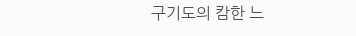구기도의 캄한 느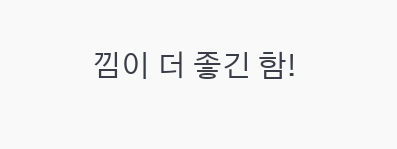낌이 더 좋긴 함!